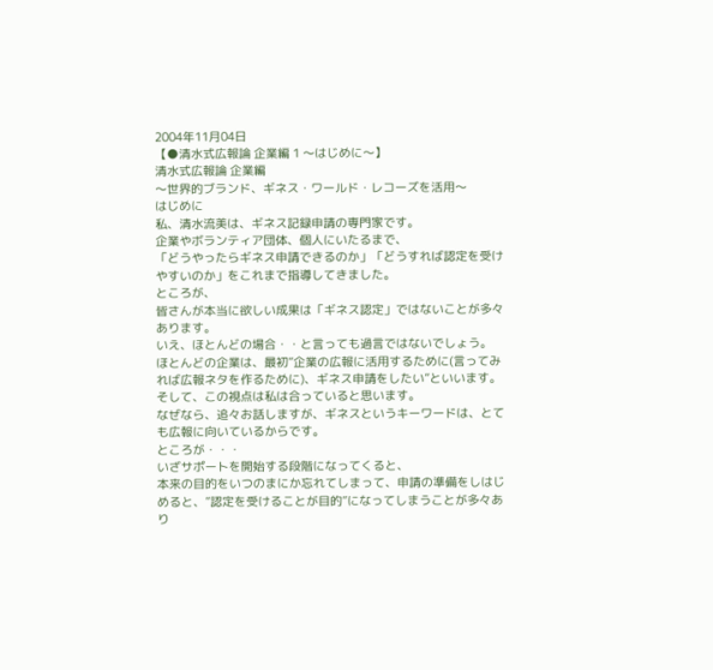2004年11月04日
【●清水式広報論 企業編 1 〜はじめに〜】
清水式広報論 企業編
〜世界的ブランド、ギネス・ワールド・レコーズを活用〜
はじめに
私、清水流美は、ギネス記録申請の専門家です。
企業やボランティア団体、個人にいたるまで、
「どうやったらギネス申請できるのか」「どうすれば認定を受けやすいのか」をこれまで指導してきました。
ところが、
皆さんが本当に欲しい成果は「ギネス認定」ではないことが多々あります。
いえ、ほとんどの場合・・と言っても過言ではないでしょう。
ほとんどの企業は、最初”企業の広報に活用するために(言ってみれば広報ネタを作るために)、ギネス申請をしたい”といいます。
そして、この視点は私は合っていると思います。
なぜなら、追々お話しますが、ギネスというキーワードは、とても広報に向いているからです。
ところが・・・
いざサポートを開始する段階になってくると、
本来の目的をいつのまにか忘れてしまって、申請の準備をしはじめると、”認定を受けることが目的”になってしまうことが多々あり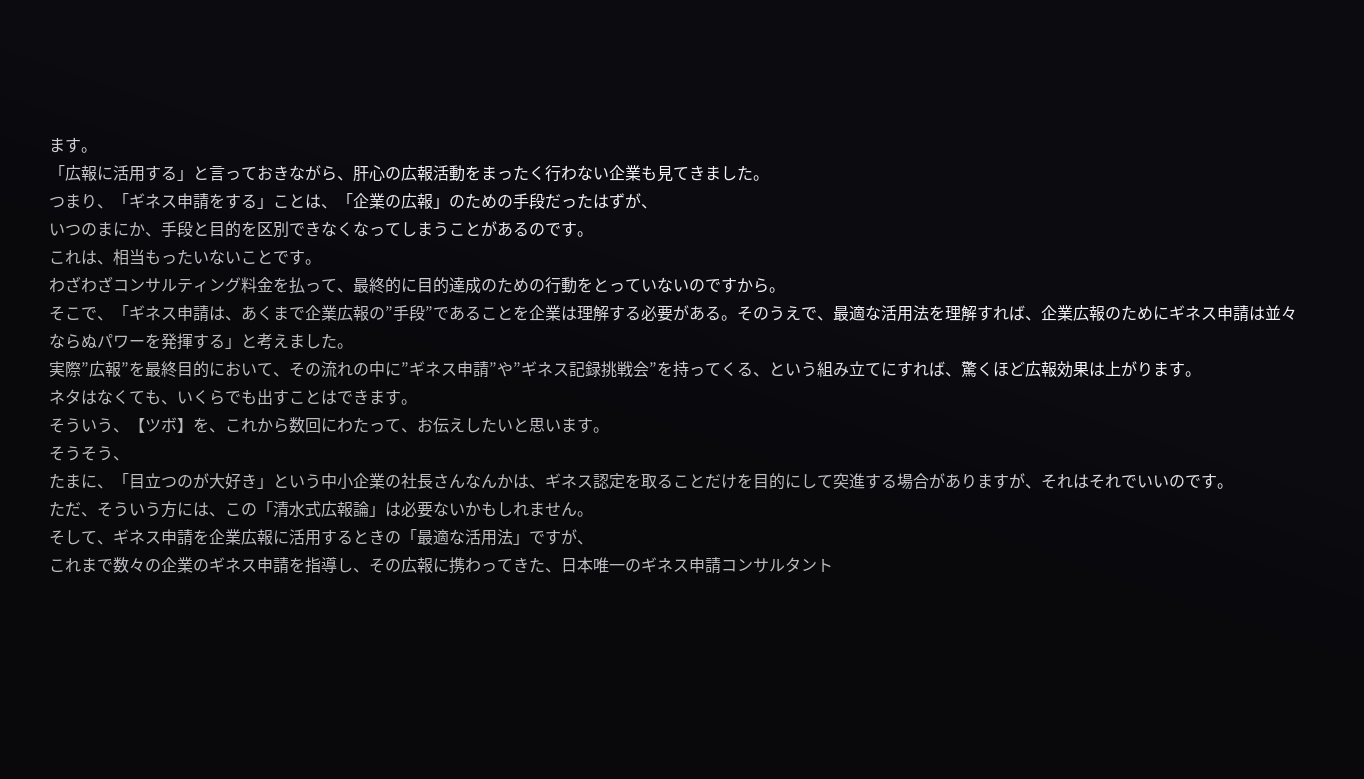ます。
「広報に活用する」と言っておきながら、肝心の広報活動をまったく行わない企業も見てきました。
つまり、「ギネス申請をする」ことは、「企業の広報」のための手段だったはずが、
いつのまにか、手段と目的を区別できなくなってしまうことがあるのです。
これは、相当もったいないことです。
わざわざコンサルティング料金を払って、最終的に目的達成のための行動をとっていないのですから。
そこで、「ギネス申請は、あくまで企業広報の”手段”であることを企業は理解する必要がある。そのうえで、最適な活用法を理解すれば、企業広報のためにギネス申請は並々ならぬパワーを発揮する」と考えました。
実際”広報”を最終目的において、その流れの中に”ギネス申請”や”ギネス記録挑戦会”を持ってくる、という組み立てにすれば、驚くほど広報効果は上がります。
ネタはなくても、いくらでも出すことはできます。
そういう、【ツボ】を、これから数回にわたって、お伝えしたいと思います。
そうそう、
たまに、「目立つのが大好き」という中小企業の社長さんなんかは、ギネス認定を取ることだけを目的にして突進する場合がありますが、それはそれでいいのです。
ただ、そういう方には、この「清水式広報論」は必要ないかもしれません。
そして、ギネス申請を企業広報に活用するときの「最適な活用法」ですが、
これまで数々の企業のギネス申請を指導し、その広報に携わってきた、日本唯一のギネス申請コンサルタント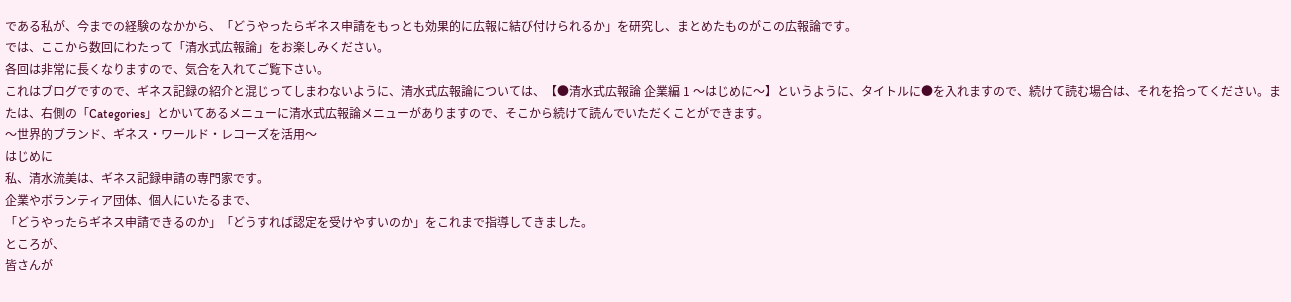である私が、今までの経験のなかから、「どうやったらギネス申請をもっとも効果的に広報に結び付けられるか」を研究し、まとめたものがこの広報論です。
では、ここから数回にわたって「清水式広報論」をお楽しみください。
各回は非常に長くなりますので、気合を入れてご覧下さい。
これはブログですので、ギネス記録の紹介と混じってしまわないように、清水式広報論については、【●清水式広報論 企業編 1 〜はじめに〜】というように、タイトルに●を入れますので、続けて読む場合は、それを拾ってください。または、右側の「Categories」とかいてあるメニューに清水式広報論メニューがありますので、そこから続けて読んでいただくことができます。
〜世界的ブランド、ギネス・ワールド・レコーズを活用〜
はじめに
私、清水流美は、ギネス記録申請の専門家です。
企業やボランティア団体、個人にいたるまで、
「どうやったらギネス申請できるのか」「どうすれば認定を受けやすいのか」をこれまで指導してきました。
ところが、
皆さんが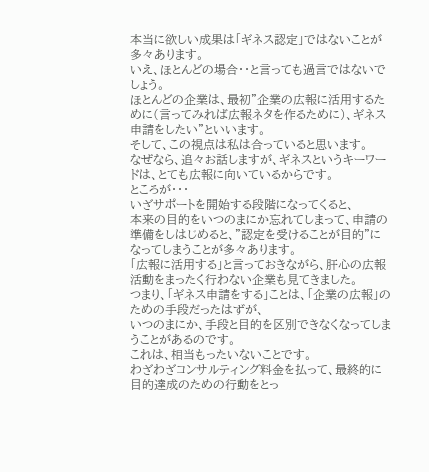本当に欲しい成果は「ギネス認定」ではないことが多々あります。
いえ、ほとんどの場合・・と言っても過言ではないでしょう。
ほとんどの企業は、最初”企業の広報に活用するために(言ってみれば広報ネタを作るために)、ギネス申請をしたい”といいます。
そして、この視点は私は合っていると思います。
なぜなら、追々お話しますが、ギネスというキーワードは、とても広報に向いているからです。
ところが・・・
いざサポートを開始する段階になってくると、
本来の目的をいつのまにか忘れてしまって、申請の準備をしはじめると、”認定を受けることが目的”になってしまうことが多々あります。
「広報に活用する」と言っておきながら、肝心の広報活動をまったく行わない企業も見てきました。
つまり、「ギネス申請をする」ことは、「企業の広報」のための手段だったはずが、
いつのまにか、手段と目的を区別できなくなってしまうことがあるのです。
これは、相当もったいないことです。
わざわざコンサルティング料金を払って、最終的に目的達成のための行動をとっ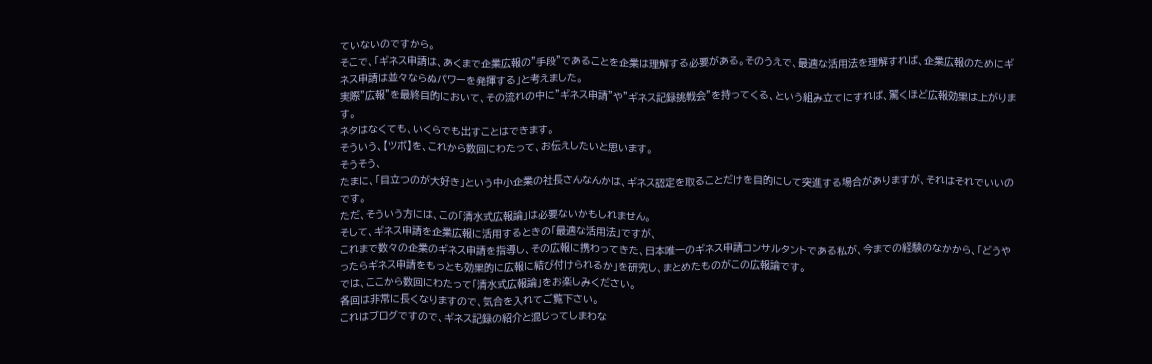ていないのですから。
そこで、「ギネス申請は、あくまで企業広報の”手段”であることを企業は理解する必要がある。そのうえで、最適な活用法を理解すれば、企業広報のためにギネス申請は並々ならぬパワーを発揮する」と考えました。
実際”広報”を最終目的において、その流れの中に”ギネス申請”や”ギネス記録挑戦会”を持ってくる、という組み立てにすれば、驚くほど広報効果は上がります。
ネタはなくても、いくらでも出すことはできます。
そういう、【ツボ】を、これから数回にわたって、お伝えしたいと思います。
そうそう、
たまに、「目立つのが大好き」という中小企業の社長さんなんかは、ギネス認定を取ることだけを目的にして突進する場合がありますが、それはそれでいいのです。
ただ、そういう方には、この「清水式広報論」は必要ないかもしれません。
そして、ギネス申請を企業広報に活用するときの「最適な活用法」ですが、
これまで数々の企業のギネス申請を指導し、その広報に携わってきた、日本唯一のギネス申請コンサルタントである私が、今までの経験のなかから、「どうやったらギネス申請をもっとも効果的に広報に結び付けられるか」を研究し、まとめたものがこの広報論です。
では、ここから数回にわたって「清水式広報論」をお楽しみください。
各回は非常に長くなりますので、気合を入れてご覧下さい。
これはブログですので、ギネス記録の紹介と混じってしまわな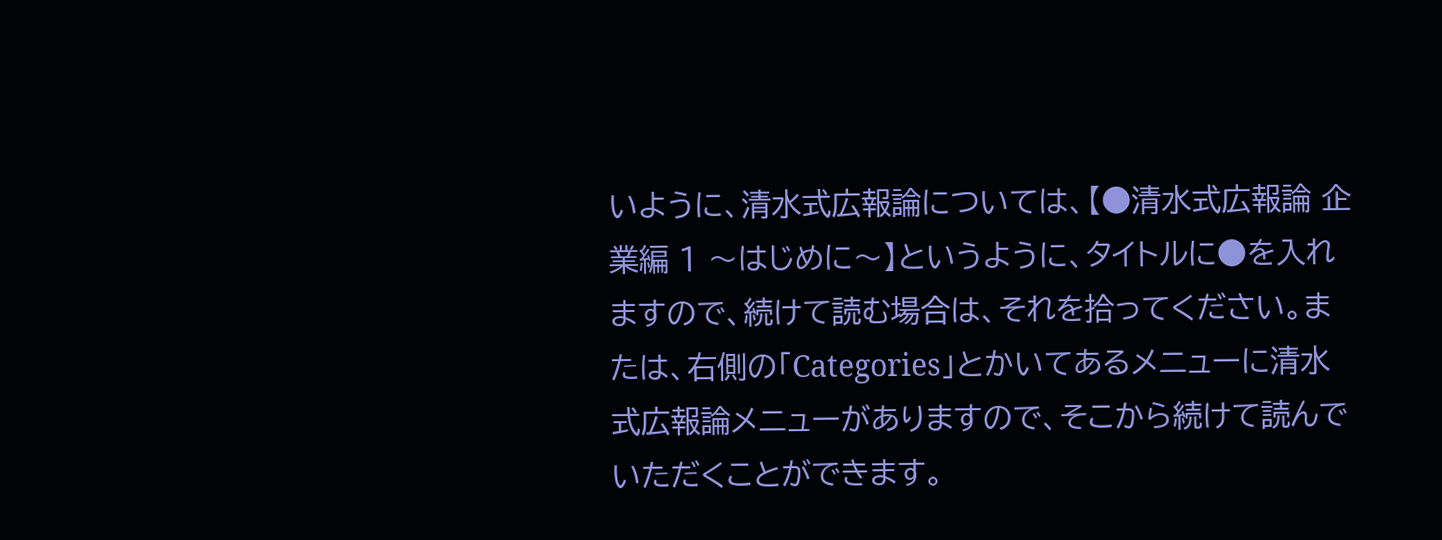いように、清水式広報論については、【●清水式広報論 企業編 1 〜はじめに〜】というように、タイトルに●を入れますので、続けて読む場合は、それを拾ってください。または、右側の「Categories」とかいてあるメニューに清水式広報論メニューがありますので、そこから続けて読んでいただくことができます。